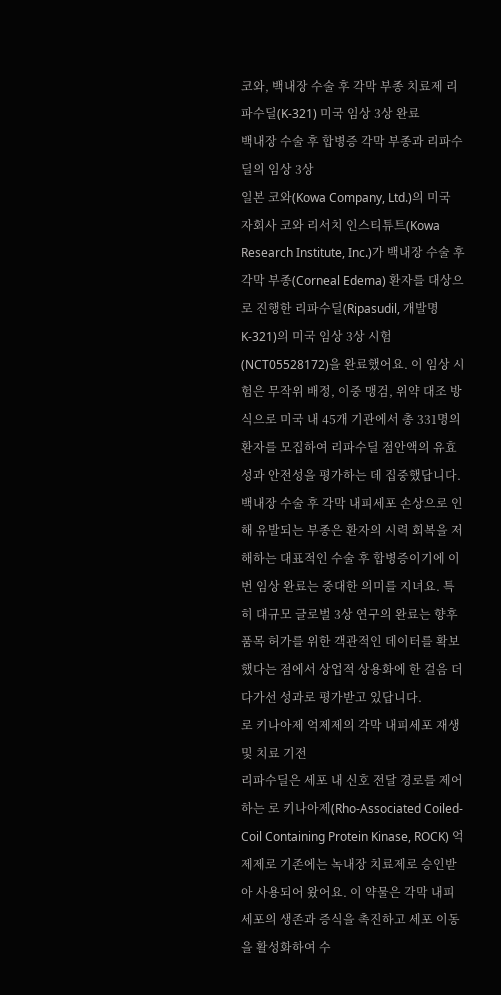코와, 백내장 수술 후 각막 부종 치료제 리파수딜(K-321) 미국 임상 3상 완료
백내장 수술 후 합병증 각막 부종과 리파수딜의 임상 3상
일본 코와(Kowa Company, Ltd.)의 미국 자회사 코와 리서치 인스티튜트(Kowa Research Institute, Inc.)가 백내장 수술 후 각막 부종(Corneal Edema) 환자를 대상으로 진행한 리파수딜(Ripasudil, 개발명 K-321)의 미국 임상 3상 시험(NCT05528172)을 완료했어요. 이 임상 시험은 무작위 배정, 이중 맹검, 위약 대조 방식으로 미국 내 45개 기관에서 총 331명의 환자를 모집하여 리파수딜 점안액의 유효성과 안전성을 평가하는 데 집중했답니다. 백내장 수술 후 각막 내피세포 손상으로 인해 유발되는 부종은 환자의 시력 회복을 저해하는 대표적인 수술 후 합병증이기에 이번 임상 완료는 중대한 의미를 지녀요. 특히 대규모 글로벌 3상 연구의 완료는 향후 품목 허가를 위한 객관적인 데이터를 확보했다는 점에서 상업적 상용화에 한 걸음 더 다가선 성과로 평가받고 있답니다.
로 키나아제 억제제의 각막 내피세포 재생 및 치료 기전
리파수딜은 세포 내 신호 전달 경로를 제어하는 로 키나아제(Rho-Associated Coiled-Coil Containing Protein Kinase, ROCK) 억제제로 기존에는 녹내장 치료제로 승인받아 사용되어 왔어요. 이 약물은 각막 내피세포의 생존과 증식을 촉진하고 세포 이동을 활성화하여 수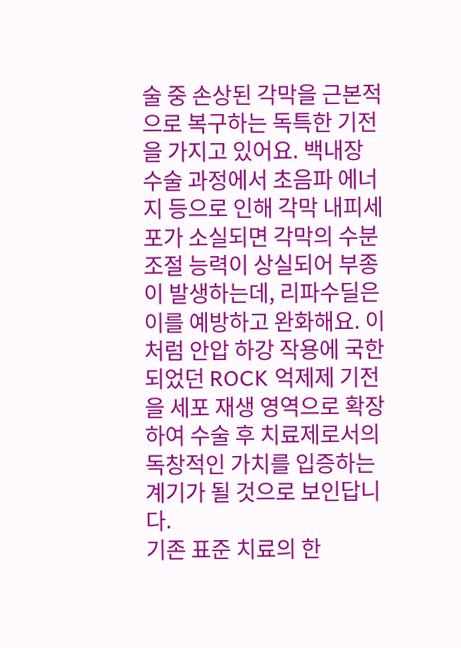술 중 손상된 각막을 근본적으로 복구하는 독특한 기전을 가지고 있어요. 백내장 수술 과정에서 초음파 에너지 등으로 인해 각막 내피세포가 소실되면 각막의 수분 조절 능력이 상실되어 부종이 발생하는데, 리파수딜은 이를 예방하고 완화해요. 이처럼 안압 하강 작용에 국한되었던 ROCK 억제제 기전을 세포 재생 영역으로 확장하여 수술 후 치료제로서의 독창적인 가치를 입증하는 계기가 될 것으로 보인답니다.
기존 표준 치료의 한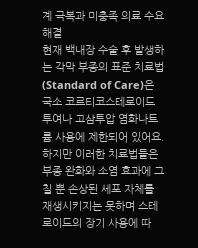계 극복과 미충족 의료 수요 해결
현재 백내장 수술 후 발생하는 각막 부종의 표준 치료법(Standard of Care)은 국소 코르티코스테로이드 투여나 고삼투압 염화나트륨 사용에 제한되어 있어요. 하지만 이러한 치료법들은 부종 완화와 소염 효과에 그칠 뿐 손상된 세포 자체를 재생시키지는 못하며 스테로이드의 장기 사용에 따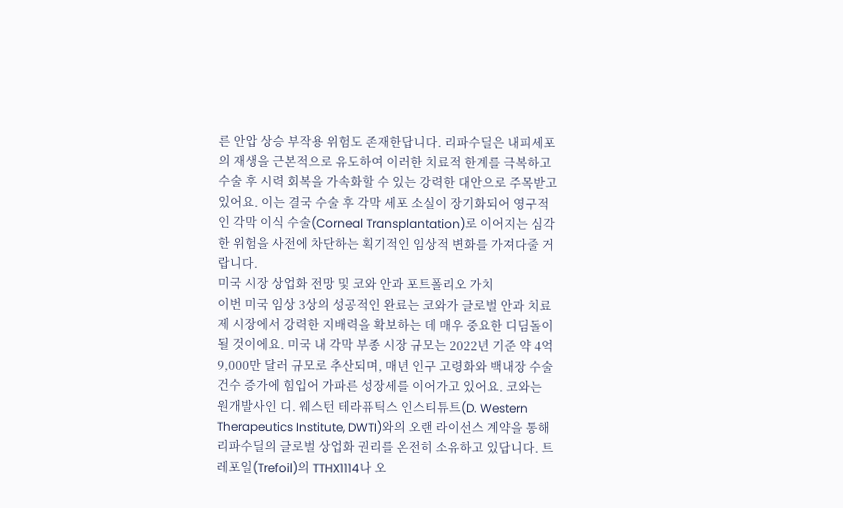른 안압 상승 부작용 위험도 존재한답니다. 리파수딜은 내피세포의 재생을 근본적으로 유도하여 이러한 치료적 한계를 극복하고 수술 후 시력 회복을 가속화할 수 있는 강력한 대안으로 주목받고 있어요. 이는 결국 수술 후 각막 세포 소실이 장기화되어 영구적인 각막 이식 수술(Corneal Transplantation)로 이어지는 심각한 위험을 사전에 차단하는 획기적인 임상적 변화를 가져다줄 거랍니다.
미국 시장 상업화 전망 및 코와 안과 포트폴리오 가치
이번 미국 임상 3상의 성공적인 완료는 코와가 글로벌 안과 치료제 시장에서 강력한 지배력을 확보하는 데 매우 중요한 디딤돌이 될 것이에요. 미국 내 각막 부종 시장 규모는 2022년 기준 약 4억 9,000만 달러 규모로 추산되며, 매년 인구 고령화와 백내장 수술 건수 증가에 힘입어 가파른 성장세를 이어가고 있어요. 코와는 원개발사인 디. 웨스턴 테라퓨틱스 인스티튜트(D. Western Therapeutics Institute, DWTI)와의 오랜 라이선스 계약을 통해 리파수딜의 글로벌 상업화 권리를 온전히 소유하고 있답니다. 트레포일(Trefoil)의 TTHX1114나 오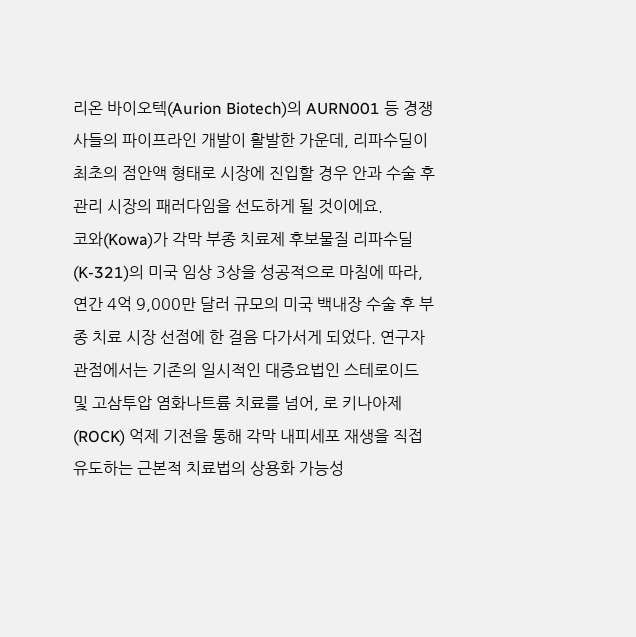리온 바이오텍(Aurion Biotech)의 AURN001 등 경쟁사들의 파이프라인 개발이 활발한 가운데, 리파수딜이 최초의 점안액 형태로 시장에 진입할 경우 안과 수술 후 관리 시장의 패러다임을 선도하게 될 것이에요.
코와(Kowa)가 각막 부종 치료제 후보물질 리파수딜(K-321)의 미국 임상 3상을 성공적으로 마침에 따라, 연간 4억 9,000만 달러 규모의 미국 백내장 수술 후 부종 치료 시장 선점에 한 걸음 다가서게 되었다. 연구자 관점에서는 기존의 일시적인 대증요법인 스테로이드 및 고삼투압 염화나트륨 치료를 넘어, 로 키나아제(ROCK) 억제 기전을 통해 각막 내피세포 재생을 직접 유도하는 근본적 치료법의 상용화 가능성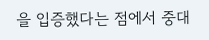을 입증했다는 점에서 중대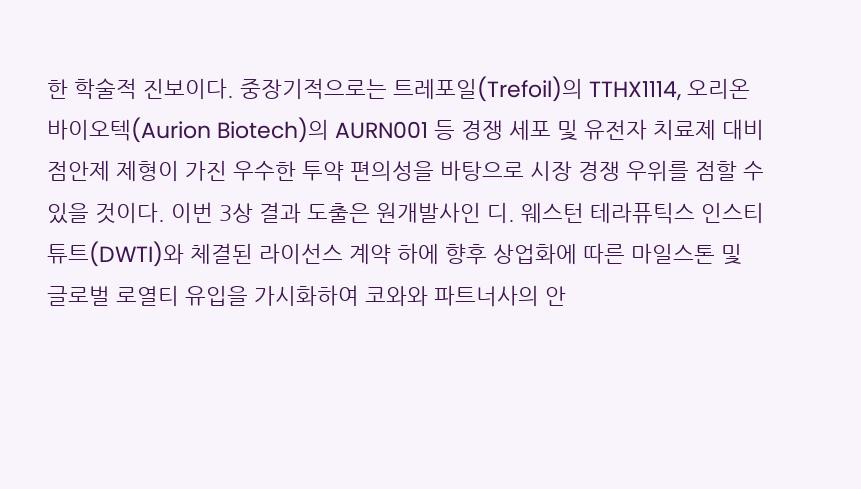한 학술적 진보이다. 중장기적으로는 트레포일(Trefoil)의 TTHX1114, 오리온 바이오텍(Aurion Biotech)의 AURN001 등 경쟁 세포 및 유전자 치료제 대비 점안제 제형이 가진 우수한 투약 편의성을 바탕으로 시장 경쟁 우위를 점할 수 있을 것이다. 이번 3상 결과 도출은 원개발사인 디. 웨스턴 테라퓨틱스 인스티튜트(DWTI)와 체결된 라이선스 계약 하에 향후 상업화에 따른 마일스톤 및 글로벌 로열티 유입을 가시화하여 코와와 파트너사의 안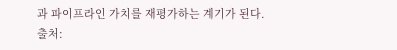과 파이프라인 가치를 재평가하는 계기가 된다.
출처: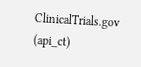ClinicalTrials.gov (api_ct)